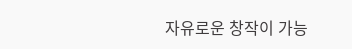자유로운 창작이 가능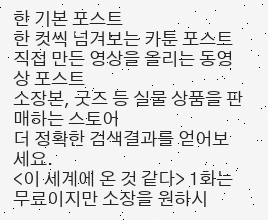한 기본 포스트
한 컷씩 넘겨보는 카툰 포스트
직접 만든 영상을 올리는 동영상 포스트
소장본, 굿즈 등 실물 상품을 판매하는 스토어
더 정확한 검색결과를 얻어보세요.
<이 세계에 온 것 같다> 1화는 무료이지만 소장을 원하시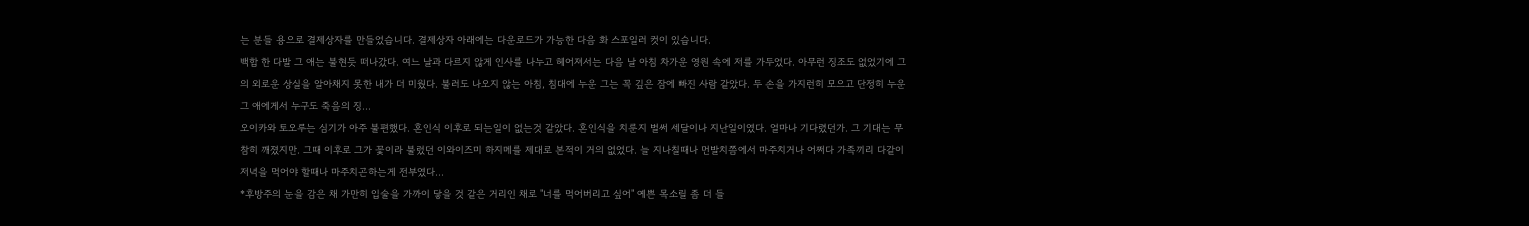는 분들 용으로 결제상자를 만들었습니다. 결제상자 아래에는 다운로드가 가능한 다음 화 스포일러 컷이 있습니다.
백합 한 다발 그 애는 불현듯 떠나갔다. 여느 날과 다르지 않게 인사를 나누고 헤어져서는 다음 날 아침 차가운 영원 속에 저를 가두었다. 아무런 징조도 없었기에 그의 외로운 상실을 알아채지 못한 내가 더 미웠다. 불러도 나오지 않는 아침, 침대에 누운 그는 꼭 깊은 잠에 빠진 사람 같았다. 두 손을 가지런히 모으고 단정히 누운 그 애에게서 누구도 죽음의 징...
오이카와 토오루는 심기가 아주 불편했다. 혼인식 이후로 되는일이 없는것 같았다. 혼인식을 치룬지 벌써 세달이나 지난일이였다. 얼마나 기다렸던가. 그 기대는 무참히 깨졌지만. 그때 이후로 그가 꽃이라 불렀던 이와이즈미 하지메를 제대로 본적이 거의 없었다. 늘 지나칠때나 먼발치쯤에서 마주치거나 어쩌다 가족끼리 다같이 저녁을 먹어야 할때나 마주치곤하는게 전부였다...
*후방주의 눈을 감은 채 가만히 입술을 가까이 닿을 것 같은 거리인 채로 "너를 먹어버리고 싶어" 예쁜 목소릴 좀 더 들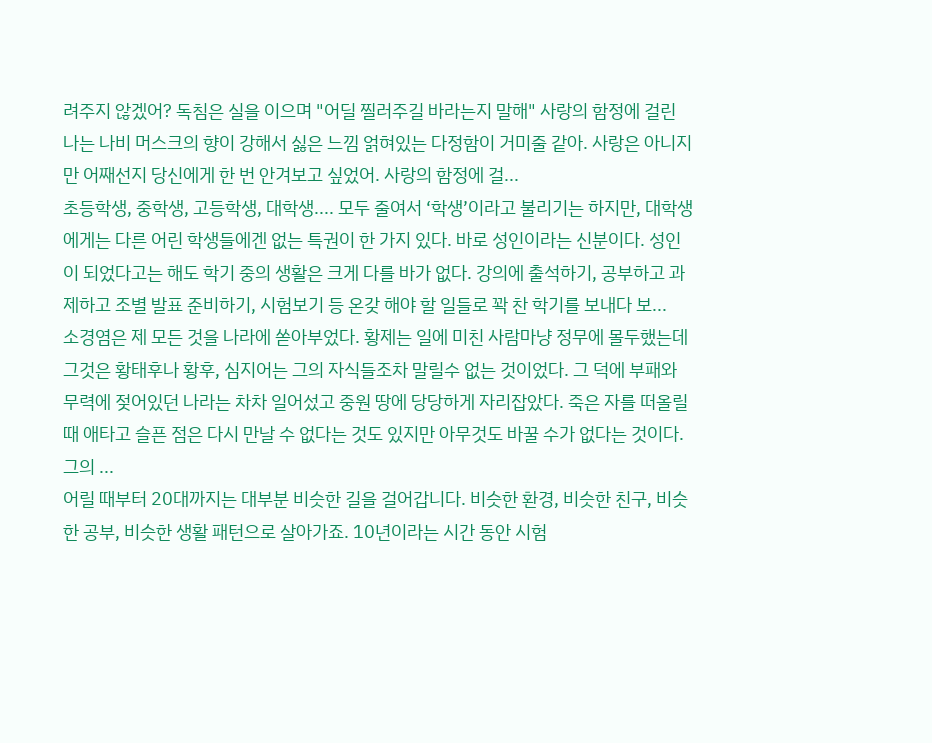려주지 않겠어? 독침은 실을 이으며 "어딜 찔러주길 바라는지 말해" 사랑의 함정에 걸린 나는 나비 머스크의 향이 강해서 싫은 느낌 얽혀있는 다정함이 거미줄 같아. 사랑은 아니지만 어째선지 당신에게 한 번 안겨보고 싶었어. 사랑의 함정에 걸...
초등학생, 중학생, 고등학생, 대학생.... 모두 줄여서 ‘학생’이라고 불리기는 하지만, 대학생에게는 다른 어린 학생들에겐 없는 특권이 한 가지 있다. 바로 성인이라는 신분이다. 성인이 되었다고는 해도 학기 중의 생활은 크게 다를 바가 없다. 강의에 출석하기, 공부하고 과제하고 조별 발표 준비하기, 시험보기 등 온갖 해야 할 일들로 꽉 찬 학기를 보내다 보...
소경염은 제 모든 것을 나라에 쏟아부었다. 황제는 일에 미친 사람마냥 정무에 몰두했는데 그것은 황태후나 황후, 심지어는 그의 자식들조차 말릴수 없는 것이었다. 그 덕에 부패와 무력에 젖어있던 나라는 차차 일어섰고 중원 땅에 당당하게 자리잡았다. 죽은 자를 떠올릴때 애타고 슬픈 점은 다시 만날 수 없다는 것도 있지만 아무것도 바꿀 수가 없다는 것이다. 그의 ...
어릴 때부터 20대까지는 대부분 비슷한 길을 걸어갑니다. 비슷한 환경, 비슷한 친구, 비슷한 공부, 비슷한 생활 패턴으로 살아가죠. 10년이라는 시간 동안 시험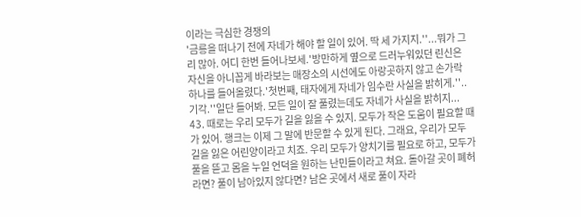이라는 극심한 경쟁의
'금릉을 떠나기 전에 자네가 해야 할 일이 있어. 딱 세 가지지.''...뭐가 그리 많아. 어디 한번 들어나보세.'방만하게 옆으로 드러누워있던 린신은 자신을 아니꼽게 바라보는 매장소의 시선에도 아랑곳하지 않고 손가락 하나를 들어올렸다.'첫번째, 태자에게 자네가 임수란 사실을 밝히게.''..기각.''일단 들어봐. 모든 일이 잘 풀렸는데도 자네가 사실을 밝히지...
43. 때로는 우리 모두가 길을 잃을 수 있지. 모두가 작은 도움이 필요할 때가 있어. 행크는 이제 그 말에 반문할 수 있게 된다. 그래요, 우리가 모두 길을 잃은 어린양이라고 치죠. 우리 모두가 양치기를 필요로 하고, 모두가 풀을 뜯고 몸을 누일 언덕을 원하는 난민들이라고 쳐요. 돌아갈 곳이 폐허라면? 풀이 남아있지 않다면? 남은 곳에서 새로 풀이 자라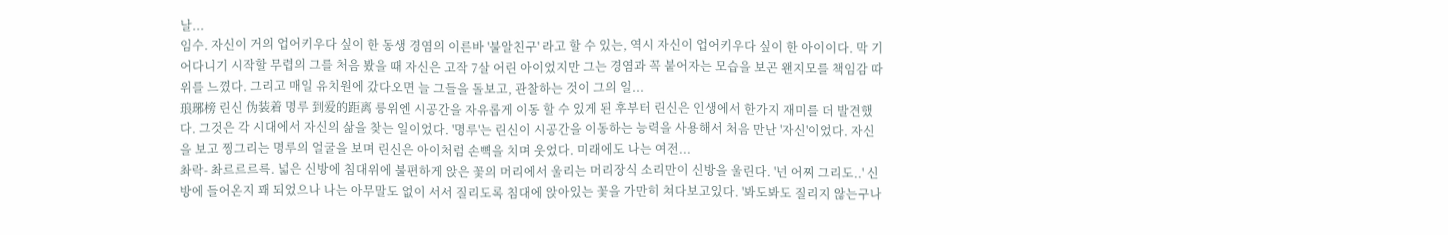날...
임수. 자신이 거의 업어키우다 싶이 한 동생 경염의 이른바 '불알친구' 라고 할 수 있는, 역시 자신이 업어키우다 싶이 한 아이이다. 막 기어다니기 시작할 무렵의 그를 처음 봤을 때 자신은 고작 7살 어린 아이었지만 그는 경염과 꼭 붙어자는 모습을 보곤 왠지모를 책임감 따위를 느꼈다. 그리고 매일 유치원에 갔다오면 늘 그들을 돌보고, 관찰하는 것이 그의 일...
琅琊榜 린신 伪装着 명루 到爱的距离 릉위엔 시공간을 자유롭게 이동 할 수 있게 된 후부터 린신은 인생에서 한가지 재미를 더 발견했다. 그것은 각 시대에서 자신의 삶을 찾는 일이었다. '명루'는 린신이 시공간을 이동하는 능력을 사용해서 처음 만난 '자신'이었다. 자신을 보고 찡그리는 명루의 얼굴을 보며 린신은 아이처럼 손뼉을 치며 웃었다. 미래에도 나는 여전...
촤락- 촤르르르륵. 넓은 신방에 침대위에 불편하게 앉은 꽃의 머리에서 울리는 머리장식 소리만이 신방을 울린다. '넌 어찌 그리도..' 신방에 들어온지 꽤 되었으나 나는 아무말도 없이 서서 질리도록 침대에 앉아있는 꽃을 가만히 쳐다보고있다. '봐도봐도 질리지 않는구나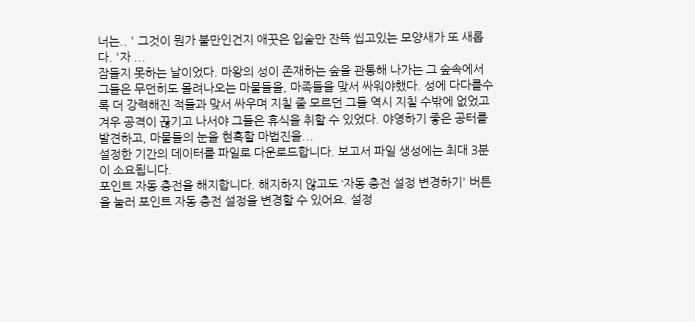너는.. ' 그것이 뭔가 불만인건지 애꿋은 입술만 잔뜩 씹고있는 모양새가 또 새롭다. '자 ...
잠들지 못하는 날이었다. 마왕의 성이 존재하는 숲을 관통해 나가는 그 숲속에서 그들은 무던히도 몰려나오는 마물들을, 마족들을 맞서 싸워야했다. 성에 다다를수록 더 강력해진 적들과 맞서 싸우며 지칠 줄 모르던 그들 역시 지칠 수밖에 없었고 겨우 공격이 끊기고 나서야 그들은 휴식을 취할 수 있었다. 야영하기 좋은 공터를 발견하고, 마물들의 눈을 현혹할 마법진을...
설정한 기간의 데이터를 파일로 다운로드합니다. 보고서 파일 생성에는 최대 3분이 소요됩니다.
포인트 자동 충전을 해지합니다. 해지하지 않고도 ‘자동 충전 설정 변경하기' 버튼을 눌러 포인트 자동 충전 설정을 변경할 수 있어요. 설정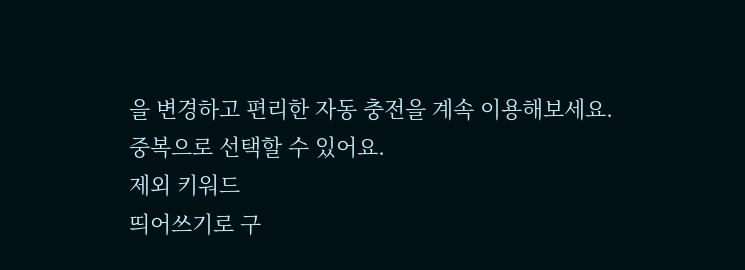을 변경하고 편리한 자동 충전을 계속 이용해보세요.
중복으로 선택할 수 있어요.
제외 키워드
띄어쓰기로 구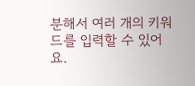분해서 여러 개의 키워드를 입력할 수 있어요.